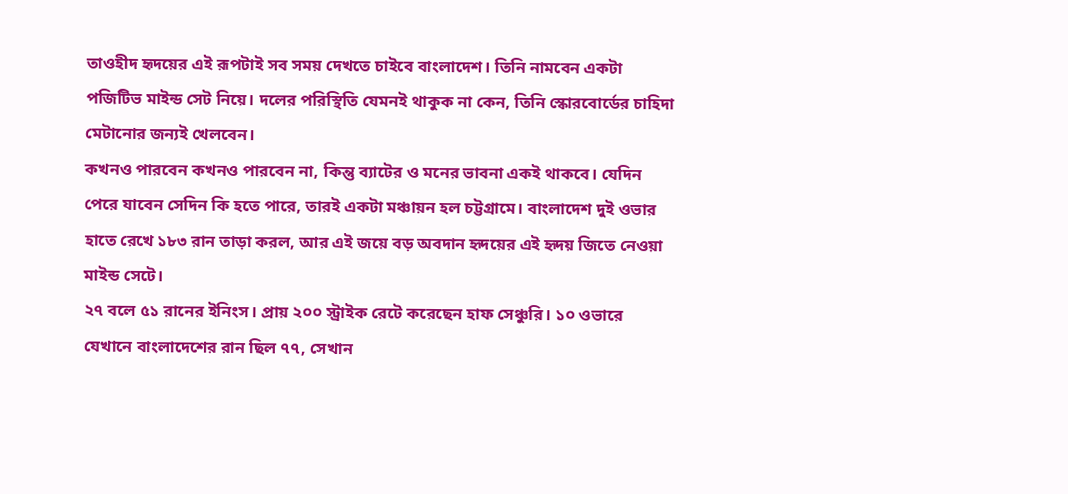তাওহীদ হৃদয়ের এই রূপটাই সব সময় দেখতে চাইবে বাংলাদেশ। তিনি নামবেন একটা পজিটিভ মাইন্ড সেট নিয়ে। দলের পরিস্থিতি যেমনই থাকুক না কেন, তিনি স্কোরবোর্ডের চাহিদা মেটানোর জন্যই খেলবেন।
কখনও পারবেন কখনও পারবেন না, কিন্তু ব্যাটের ও মনের ভাবনা একই থাকবে। যেদিন পেরে যাবেন সেদিন কি হতে পারে, তারই একটা মঞ্চায়ন হল চট্টগ্রামে। বাংলাদেশ দুই ওভার হাতে রেখে ১৮৩ রান তাড়া করল, আর এই জয়ে বড় অবদান হৃদয়ের এই হৃদয় জিতে নেওয়া মাইন্ড সেটে।
২৭ বলে ৫১ রানের ইনিংস। প্রায় ২০০ স্ট্রাইক রেটে করেছেন হাফ সেঞ্চুরি। ১০ ওভারে যেখানে বাংলাদেশের রান ছিল ৭৭, সেখান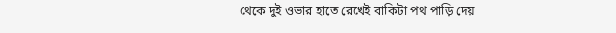থেকে দুই ওভার হাতে রেখেই বাকিটা পথ পাড়ি দেয়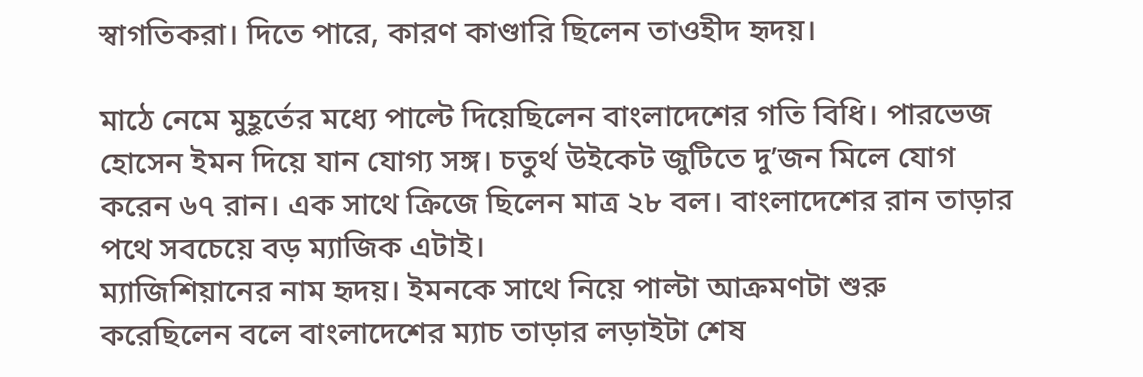স্বাগতিকরা। দিতে পারে, কারণ কাণ্ডারি ছিলেন তাওহীদ হৃদয়।

মাঠে নেমে মুহূর্তের মধ্যে পাল্টে দিয়েছিলেন বাংলাদেশের গতি বিধি। পারভেজ হোসেন ইমন দিয়ে যান যোগ্য সঙ্গ। চতুর্থ উইকেট জুটিতে দু’জন মিলে যোগ করেন ৬৭ রান। এক সাথে ক্রিজে ছিলেন মাত্র ২৮ বল। বাংলাদেশের রান তাড়ার পথে সবচেয়ে বড় ম্যাজিক এটাই।
ম্যাজিশিয়ানের নাম হৃদয়। ইমনকে সাথে নিয়ে পাল্টা আক্রমণটা শুরু করেছিলেন বলে বাংলাদেশের ম্যাচ তাড়ার লড়াইটা শেষ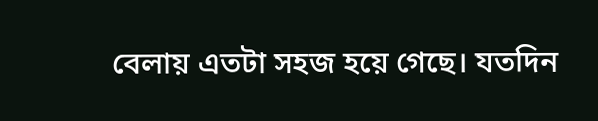বেলায় এতটা সহজ হয়ে গেছে। যতদিন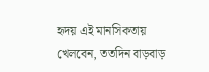হৃদয় এই মানসিকতায় খেলবেন, ততদিন বাড়বাড়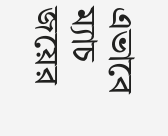এভাবে ম্যাচ জয়ের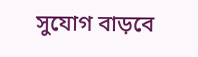সুযোগ বাড়বে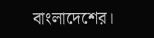বাংলাদেশের।